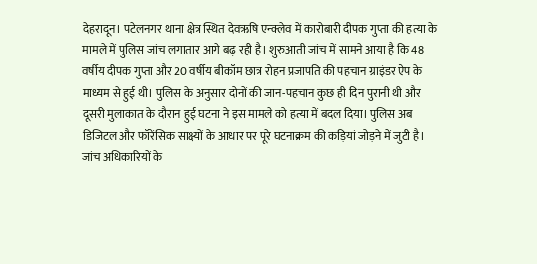देहरादून। पटेलनगर थाना क्षेत्र स्थित देवऋषि एन्क्लेव में कारोबारी दीपक गुप्ता की हत्या के मामले में पुलिस जांच लगातार आगे बढ़ रही है। शुरुआती जांच में सामने आया है कि 48 वर्षीय दीपक गुप्ता और 20 वर्षीय बीकॉम छात्र रोहन प्रजापति की पहचान ग्राइंडर ऐप के माध्यम से हुई थी। पुलिस के अनुसार दोनों की जान-पहचान कुछ ही दिन पुरानी थी और दूसरी मुलाकात के दौरान हुई घटना ने इस मामले को हत्या में बदल दिया। पुलिस अब डिजिटल और फॉरेंसिक साक्ष्यों के आधार पर पूरे घटनाक्रम की कड़ियां जोड़ने में जुटी है।
जांच अधिकारियों के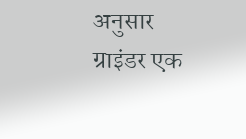अनुसार ग्राइंडर एक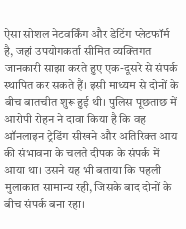ऐसा सोशल नेटवर्किंग और डेटिंग प्लेटफॉर्म है, जहां उपयोगकर्ता सीमित व्यक्तिगत जानकारी साझा करते हुए एक-दूसरे से संपर्क स्थापित कर सकते हैं। इसी माध्यम से दोनों के बीच बातचीत शुरू हुई थी। पुलिस पूछताछ में आरोपी रोहन ने दावा किया है कि वह ऑनलाइन ट्रेडिंग सीखने और अतिरिक्त आय की संभावना के चलते दीपक के संपर्क में आया था। उसने यह भी बताया कि पहली मुलाकात सामान्य रही, जिसके बाद दोनों के बीच संपर्क बना रहा।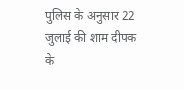पुलिस के अनुसार 22 जुलाई की शाम दीपक के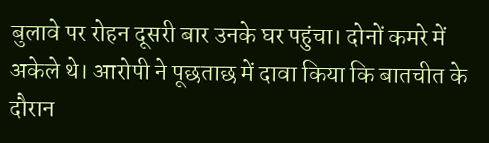बुलावे पर रोहन दूसरी बार उनके घर पहुंचा। दोनों कमरे में अकेले थे। आरोपी ने पूछताछ में दावा किया कि बातचीत के दौरान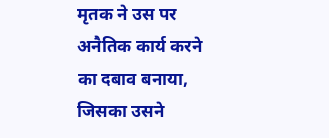मृतक ने उस पर अनैतिक कार्य करने का दबाव बनाया, जिसका उसने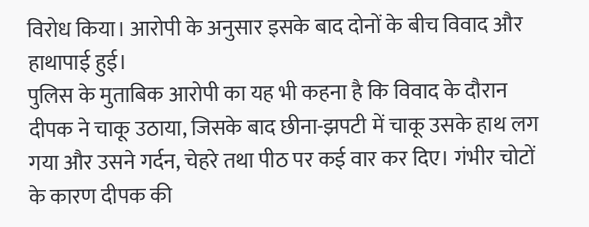विरोध किया। आरोपी के अनुसार इसके बाद दोनों के बीच विवाद और हाथापाई हुई।
पुलिस के मुताबिक आरोपी का यह भी कहना है कि विवाद के दौरान दीपक ने चाकू उठाया, जिसके बाद छीना-झपटी में चाकू उसके हाथ लग गया और उसने गर्दन, चेहरे तथा पीठ पर कई वार कर दिए। गंभीर चोटों के कारण दीपक की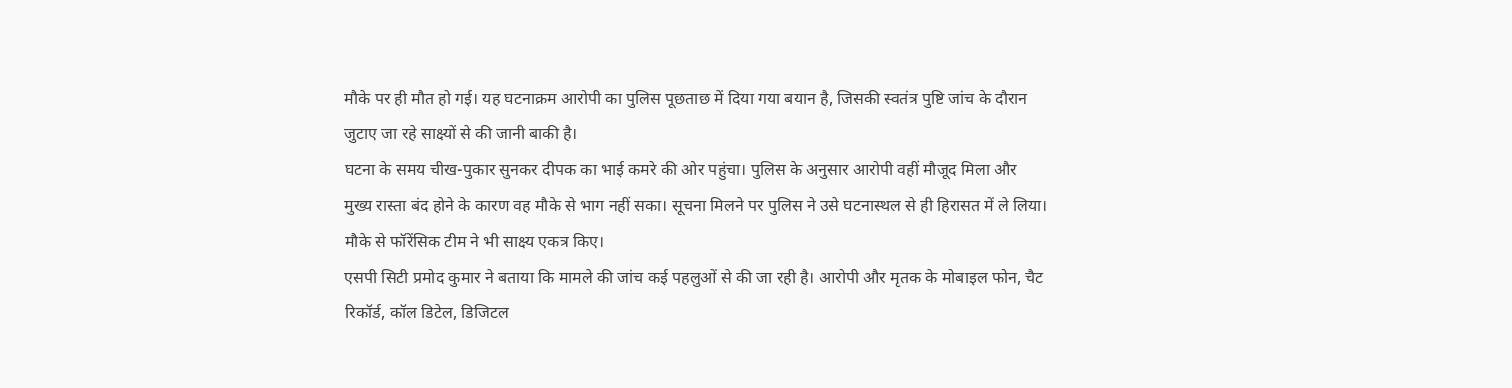मौके पर ही मौत हो गई। यह घटनाक्रम आरोपी का पुलिस पूछताछ में दिया गया बयान है, जिसकी स्वतंत्र पुष्टि जांच के दौरान जुटाए जा रहे साक्ष्यों से की जानी बाकी है।
घटना के समय चीख-पुकार सुनकर दीपक का भाई कमरे की ओर पहुंचा। पुलिस के अनुसार आरोपी वहीं मौजूद मिला और मुख्य रास्ता बंद होने के कारण वह मौके से भाग नहीं सका। सूचना मिलने पर पुलिस ने उसे घटनास्थल से ही हिरासत में ले लिया। मौके से फॉरेंसिक टीम ने भी साक्ष्य एकत्र किए।
एसपी सिटी प्रमोद कुमार ने बताया कि मामले की जांच कई पहलुओं से की जा रही है। आरोपी और मृतक के मोबाइल फोन, चैट रिकॉर्ड, कॉल डिटेल, डिजिटल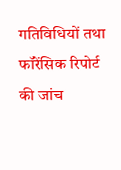गतिविधियों तथा फॉरेंसिक रिपोर्ट की जांच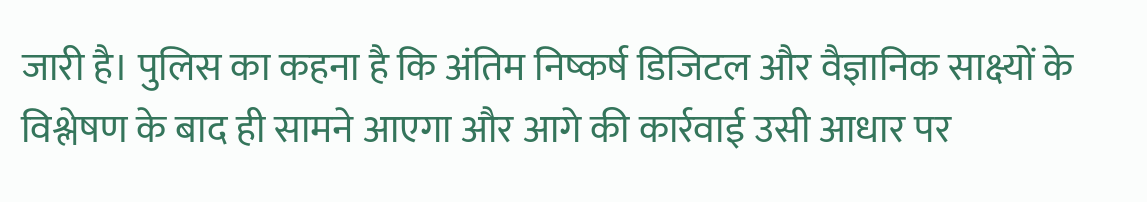जारी है। पुलिस का कहना है कि अंतिम निष्कर्ष डिजिटल और वैज्ञानिक साक्ष्यों के विश्लेषण के बाद ही सामने आएगा और आगे की कार्रवाई उसी आधार पर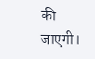की जाएगी।